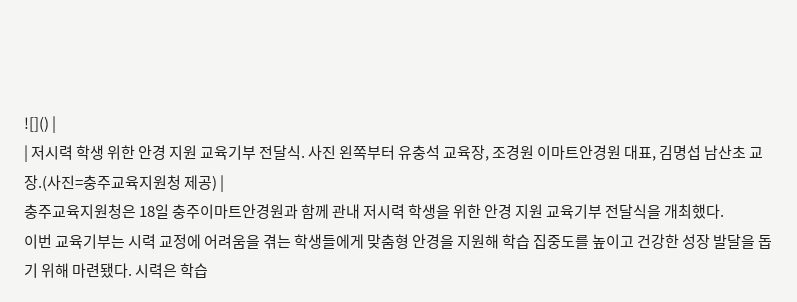![]() |
| 저시력 학생 위한 안경 지원 교육기부 전달식. 사진 왼쪽부터 유충석 교육장, 조경원 이마트안경원 대표, 김명섭 남산초 교장.(사진=충주교육지원청 제공) |
충주교육지원청은 18일 충주이마트안경원과 함께 관내 저시력 학생을 위한 안경 지원 교육기부 전달식을 개최했다.
이번 교육기부는 시력 교정에 어려움을 겪는 학생들에게 맞춤형 안경을 지원해 학습 집중도를 높이고 건강한 성장 발달을 돕기 위해 마련됐다. 시력은 학습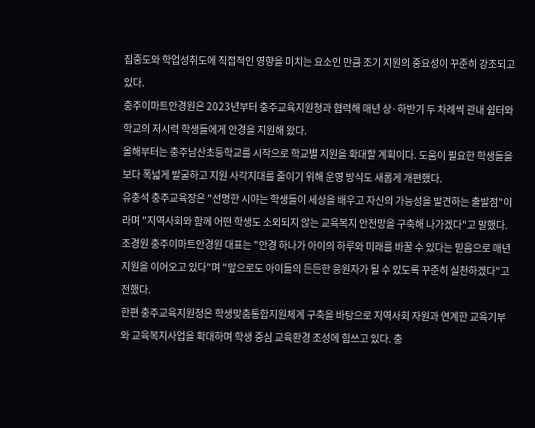집중도와 학업성취도에 직접적인 영향을 미치는 요소인 만큼 조기 지원의 중요성이 꾸준히 강조되고 있다.
충주이마트안경원은 2023년부터 충주교육지원청과 협력해 매년 상·하반기 두 차례씩 관내 쉼터와 학교의 저시력 학생들에게 안경을 지원해 왔다.
올해부터는 충주남산초등학교를 시작으로 학교별 지원을 확대할 계획이다. 도움이 필요한 학생들을 보다 폭넓게 발굴하고 지원 사각지대를 줄이기 위해 운영 방식도 새롭게 개편했다.
유충석 충주교육장은 "선명한 시야는 학생들이 세상을 배우고 자신의 가능성을 발견하는 출발점"이라며 "지역사회와 함께 어떤 학생도 소외되지 않는 교육복지 안전망을 구축해 나가겠다"고 말했다.
조경원 충주이마트안경원 대표는 "안경 하나가 아이의 하루와 미래를 바꿀 수 있다는 믿음으로 매년 지원을 이어오고 있다"며 "앞으로도 아이들의 든든한 응원자가 될 수 있도록 꾸준히 실천하겠다"고 전했다.
한편 충주교육지원청은 학생맞춤통합지원체계 구축을 바탕으로 지역사회 자원과 연계한 교육기부와 교육복지사업을 확대하며 학생 중심 교육환경 조성에 힘쓰고 있다. 충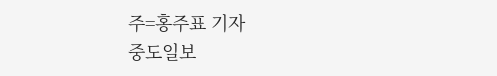주=홍주표 기자
중도일보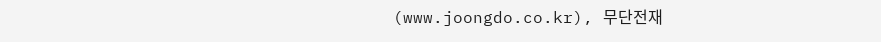(www.joongdo.co.kr), 무단전재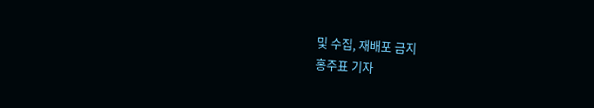및 수집, 재배포 금지
홍주표 기자